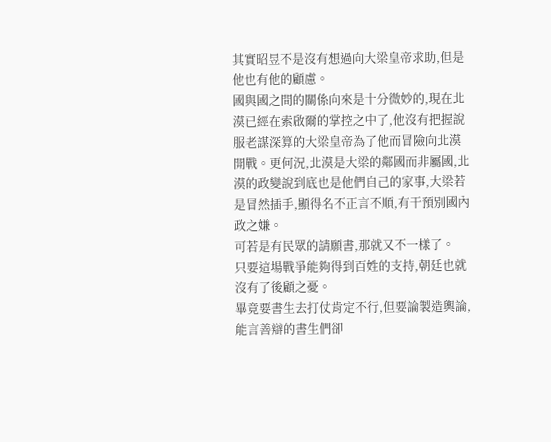其實昭昱不是沒有想過向大梁皇帝求助,但是他也有他的顧慮。
國與國之間的關係向來是十分微妙的,現在北漠已經在索啟爾的掌控之中了,他沒有把握說服老謀深算的大梁皇帝為了他而冒險向北漠開戰。更何況,北漠是大梁的鄰國而非屬國,北漠的政變說到底也是他們自己的家事,大梁若是冒然插手,顯得名不正言不順,有干預別國內政之嫌。
可若是有民眾的請願書,那就又不一樣了。
只要這場戰爭能夠得到百姓的支持,朝廷也就沒有了後顧之憂。
畢竟要書生去打仗肯定不行,但要論製造輿論,能言善辯的書生們卻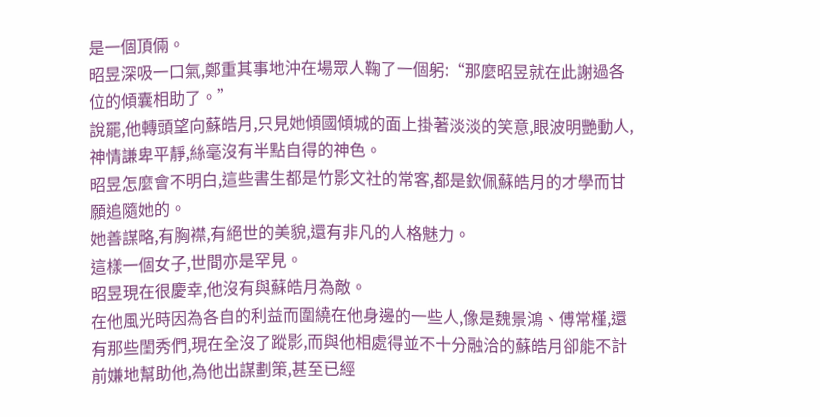是一個頂倆。
昭昱深吸一口氣,鄭重其事地沖在場眾人鞠了一個躬:“那麼昭昱就在此謝過各位的傾囊相助了。”
說罷,他轉頭望向蘇皓月,只見她傾國傾城的面上掛著淡淡的笑意,眼波明艷動人,神情謙卑平靜,絲毫沒有半點自得的神色。
昭昱怎麼會不明白,這些書生都是竹影文社的常客,都是欽佩蘇皓月的才學而甘願追隨她的。
她善謀略,有胸襟,有絕世的美貌,還有非凡的人格魅力。
這樣一個女子,世間亦是罕見。
昭昱現在很慶幸,他沒有與蘇皓月為敵。
在他風光時因為各自的利益而圍繞在他身邊的一些人,像是魏景鴻、傅常槿,還有那些閨秀們,現在全沒了蹤影,而與他相處得並不十分融洽的蘇皓月卻能不計前嫌地幫助他,為他出謀劃策,甚至已經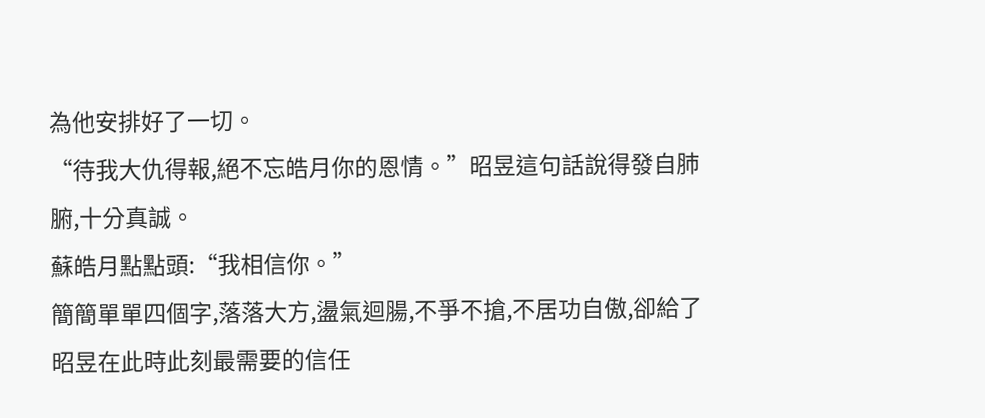為他安排好了一切。
“待我大仇得報,絕不忘皓月你的恩情。”昭昱這句話說得發自肺腑,十分真誠。
蘇皓月點點頭:“我相信你。”
簡簡單單四個字,落落大方,盪氣迴腸,不爭不搶,不居功自傲,卻給了昭昱在此時此刻最需要的信任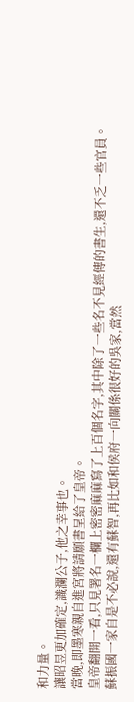和力量。
讓昭昱更加確定,識瀾公子,他之幸事也。
當晚,即墨寒親自進宮將請願書呈給了皇帝。
皇帝翻開一看,只見署名一欄上密密麻麻寫了上百個名字,其中除了一些名不見經傳的書生,還不乏一些官員。
蘇振國一家自是不必說,還有蘇智,再比如和侯府一向關係很好的吳家,當然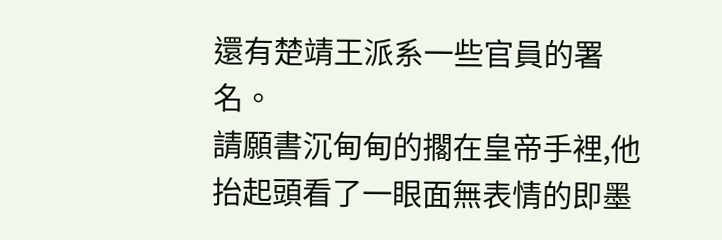還有楚靖王派系一些官員的署名。
請願書沉甸甸的擱在皇帝手裡,他抬起頭看了一眼面無表情的即墨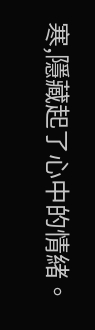寒,隱藏起了心中的情緒。